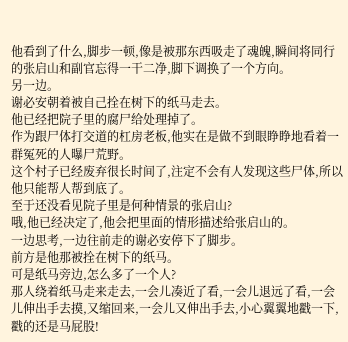他看到了什么,脚步一顿,像是被那东西吸走了魂魄,瞬间将同行的张启山和副官忘得一干二净,脚下调换了一个方向。
另一边。
谢必安朝着被自己拴在树下的纸马走去。
他已经把院子里的腐尸给处理掉了。
作为跟尸体打交道的杠房老板,他实在是做不到眼睁睁地看着一群冤死的人曝尸荒野。
这个村子已经废弃很长时间了,注定不会有人发现这些尸体,所以他只能帮人帮到底了。
至于还没看见院子里是何种情景的张启山?
哦,他已经决定了,他会把里面的情形描述给张启山的。
一边思考,一边往前走的谢必安停下了脚步。
前方是他那被拴在树下的纸马。
可是纸马旁边,怎么多了一个人?
那人绕着纸马走来走去,一会儿凑近了看,一会儿退远了看,一会儿伸出手去摸,又缩回来,一会儿又伸出手去,小心翼翼地戳一下,戳的还是马屁股!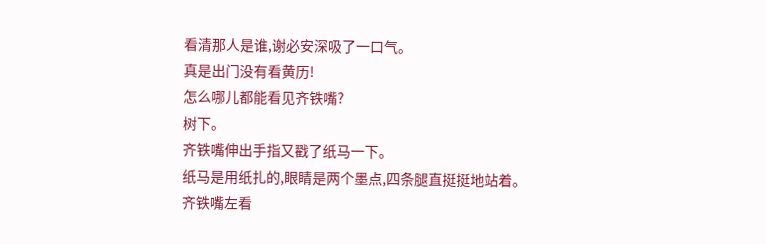看清那人是谁,谢必安深吸了一口气。
真是出门没有看黄历!
怎么哪儿都能看见齐铁嘴?
树下。
齐铁嘴伸出手指又戳了纸马一下。
纸马是用纸扎的,眼睛是两个墨点,四条腿直挺挺地站着。
齐铁嘴左看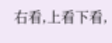右看,上看下看,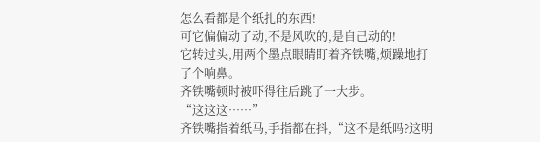怎么看都是个纸扎的东西!
可它偏偏动了动,不是风吹的,是自己动的!
它转过头,用两个墨点眼睛盯着齐铁嘴,烦躁地打了个响鼻。
齐铁嘴顿时被吓得往后跳了一大步。
“这这这……”
齐铁嘴指着纸马,手指都在抖,“这不是纸吗?这明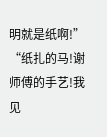明就是纸啊!”
“纸扎的马!谢师傅的手艺!我见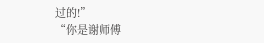过的!”
“你是谢师傅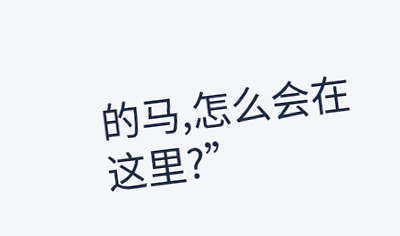的马,怎么会在这里?”